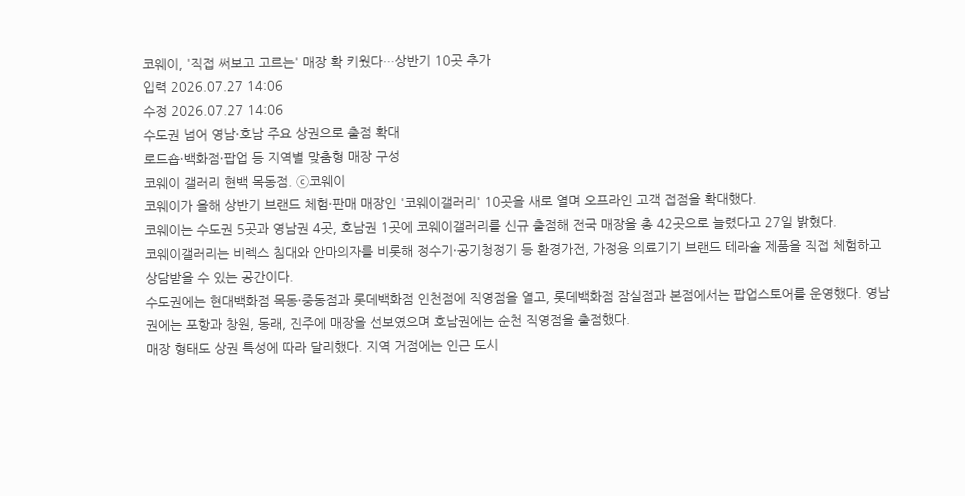코웨이, '직접 써보고 고르는' 매장 확 키웠다…상반기 10곳 추가
입력 2026.07.27 14:06
수정 2026.07.27 14:06
수도권 넘어 영남·호남 주요 상권으로 출점 확대
로드숍·백화점·팝업 등 지역별 맞춤형 매장 구성
코웨이 갤러리 현백 목동점. ⓒ코웨이
코웨이가 올해 상반기 브랜드 체험·판매 매장인 '코웨이갤러리' 10곳을 새로 열며 오프라인 고객 접점을 확대했다.
코웨이는 수도권 5곳과 영남권 4곳, 호남권 1곳에 코웨이갤러리를 신규 출점해 전국 매장을 총 42곳으로 늘렸다고 27일 밝혔다.
코웨이갤러리는 비렉스 침대와 안마의자를 비롯해 정수기·공기청정기 등 환경가전, 가정용 의료기기 브랜드 테라솔 제품을 직접 체험하고 상담받을 수 있는 공간이다.
수도권에는 현대백화점 목동·중동점과 롯데백화점 인천점에 직영점을 열고, 롯데백화점 잠실점과 본점에서는 팝업스토어를 운영했다. 영남권에는 포항과 창원, 동래, 진주에 매장을 선보였으며 호남권에는 순천 직영점을 출점했다.
매장 형태도 상권 특성에 따라 달리했다. 지역 거점에는 인근 도시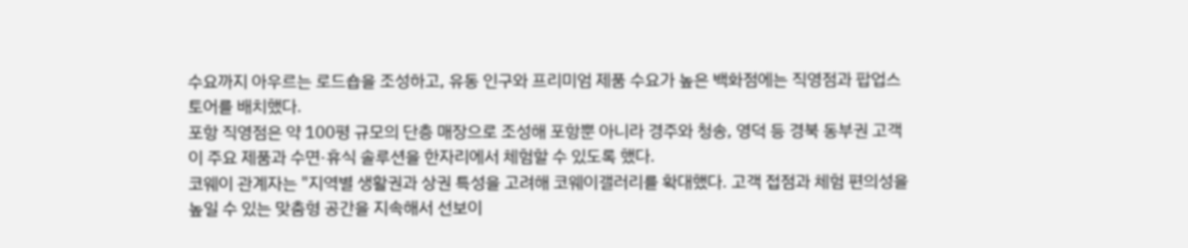수요까지 아우르는 로드숍을 조성하고, 유동 인구와 프리미엄 제품 수요가 높은 백화점에는 직영점과 팝업스토어를 배치했다.
포항 직영점은 약 100평 규모의 단층 매장으로 조성해 포항뿐 아니라 경주와 청송, 영덕 등 경북 동부권 고객이 주요 제품과 수면·휴식 솔루션을 한자리에서 체험할 수 있도록 했다.
코웨이 관계자는 "지역별 생활권과 상권 특성을 고려해 코웨이갤러리를 확대했다. 고객 접점과 체험 편의성을 높일 수 있는 맞춤형 공간을 지속해서 선보이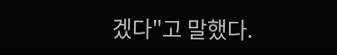겠다"고 말했다.